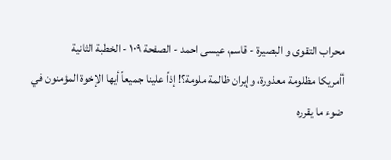محراب التقوى و البصيرة - قاسم، عيسى احمد - الصفحة ١٠٩ - الخطبة الثانية
أأمريكا مظلومة معذورة، وإيران ظالمة ملومة؟! إذاً علينا جميعاً أيها الإخوة المؤمنون في ضوء ما يقرره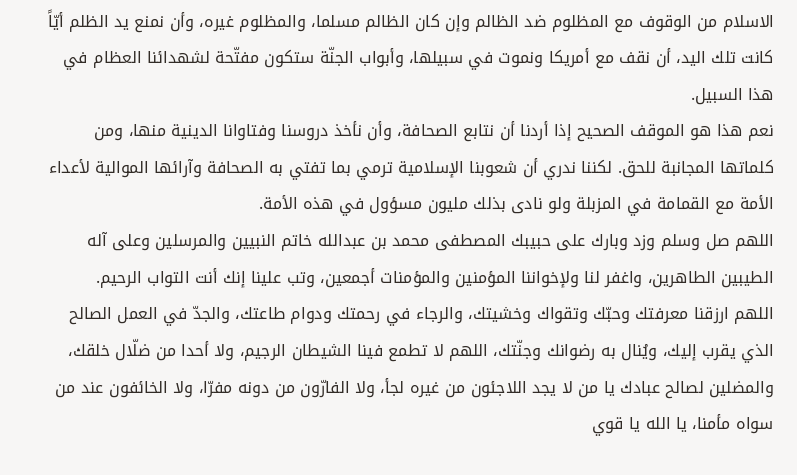الاسلام من الوقوف مع المظلوم ضد الظالم وإن كان الظالم مسلما، والمظلوم غيره، وأن نمنع يد الظلم أيّاً كانت تلك اليد، أن نقف مع أمريكا ونموت في سبيلها، وأبواب الجنّة ستكون مفتّحة لشهدائنا العظام في هذا السبيل.
نعم هذا هو الموقف الصحيح إذا أردنا أن نتابع الصحافة، وأن نأخذ دروسنا وفتاوانا الدينية منها، ومن كلماتها المجانبة للحق. لكننا ندري أن شعوبنا الإسلامية ترمي بما تفتي به الصحافة وآرائها الموالية لأعداء الأمة مع القمامة في المزبلة ولو نادى بذلك مليون مسؤول في هذه الأمة.
اللهم صل وسلم وزد وبارك على حبيبك المصطفى محمد بن عبدالله خاتم النبيين والمرسلين وعلى آله الطيبين الطاهرين، واغفر لنا ولإخواننا المؤمنين والمؤمنات أجمعين، وتب علينا إنك أنت التواب الرحيم.
اللهم ارزقنا معرفتك وحبّك وتقواك وخشيتك، والرجاء في رحمتك ودوام طاعتك، والجدّ في العمل الصالح الذي يقرب إليك، ويُنال به رضوانك وجنّتك، اللهم لا تطمع فينا الشيطان الرجيم، ولا أحدا من ضلّال خلقك، والمضلين لصالح عبادك يا من لا يجد اللاجئون من غيره لجأ، ولا الفارّون من دونه مفرّا، ولا الخائفون عند من سواه مأمنا، يا الله يا قوي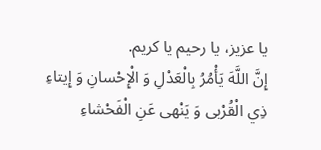يا عزيز، يا رحيم يا كريم.
إِنَّ اللَّهَ يَأْمُرُ بِالْعَدْلِ وَ الْإِحْسانِ وَ إِيتاءِ ذِي الْقُرْبى وَ يَنْهى عَنِ الْفَحْشاءِ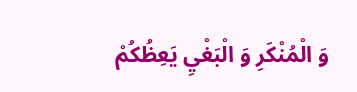وَ الْمُنْكَرِ وَ الْبَغْيِ يَعِظُكُمْ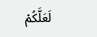لَعَلَّكُمْ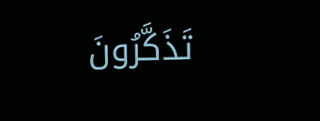تَذَكَّرُونَ